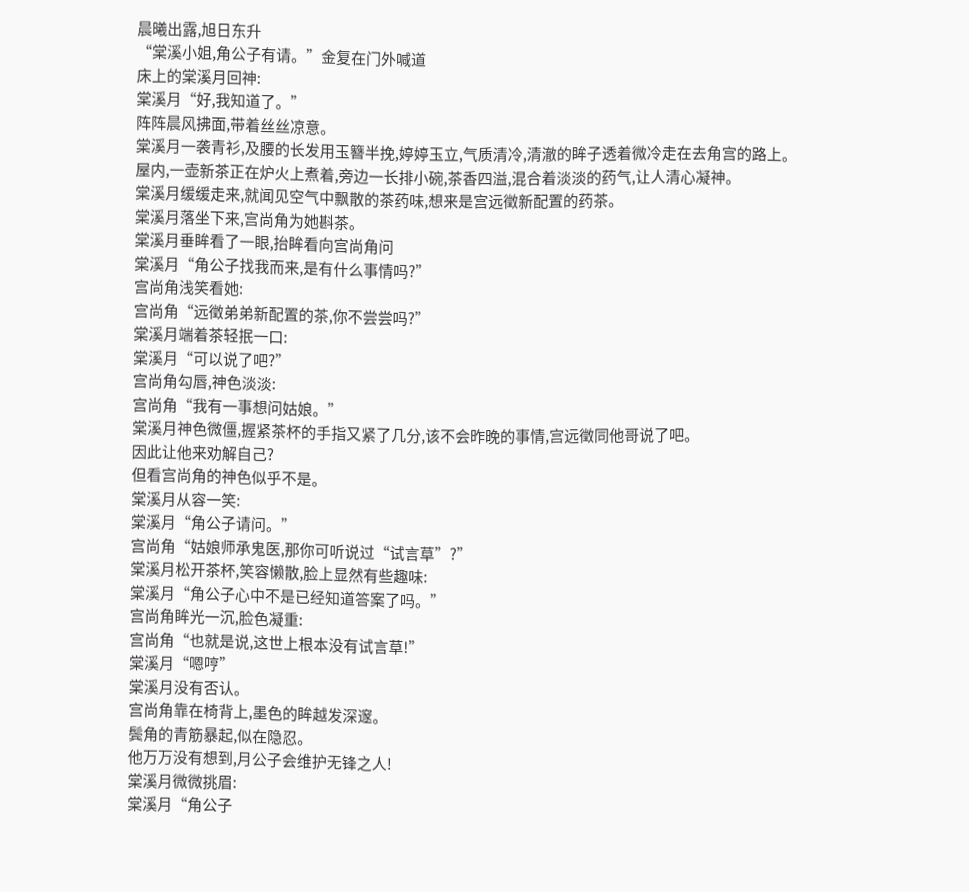晨曦出露,旭日东升
“棠溪小姐,角公子有请。”金复在门外喊道
床上的棠溪月回神:
棠溪月“好,我知道了。”
阵阵晨风拂面,带着丝丝凉意。
棠溪月一袭青衫,及腰的长发用玉簪半挽,婷婷玉立,气质清冷,清澈的眸子透着微冷走在去角宫的路上。
屋内,一壶新茶正在炉火上煮着,旁边一长排小碗,茶香四溢,混合着淡淡的药气,让人清心凝神。
棠溪月缓缓走来,就闻见空气中飘散的茶药味,想来是宫远徵新配置的药茶。
棠溪月落坐下来,宫尚角为她斟茶。
棠溪月垂眸看了一眼,抬眸看向宫尚角问
棠溪月“角公子找我而来,是有什么事情吗?”
宫尚角浅笑看她:
宫尚角“远徵弟弟新配置的茶,你不尝尝吗?”
棠溪月端着茶轻抿一口:
棠溪月“可以说了吧?”
宫尚角勾唇,神色淡淡:
宫尚角“我有一事想问姑娘。”
棠溪月神色微僵,握紧茶杯的手指又紧了几分,该不会昨晚的事情,宫远徵同他哥说了吧。
因此让他来劝解自己?
但看宫尚角的神色似乎不是。
棠溪月从容一笑:
棠溪月“角公子请问。”
宫尚角“姑娘师承鬼医,那你可听说过“试言草”?”
棠溪月松开茶杯,笑容懒散,脸上显然有些趣味:
棠溪月“角公子心中不是已经知道答案了吗。”
宫尚角眸光一沉,脸色凝重:
宫尚角“也就是说,这世上根本没有试言草!”
棠溪月“嗯哼”
棠溪月没有否认。
宫尚角靠在椅背上,墨色的眸越发深邃。
鬓角的青筋暴起,似在隐忍。
他万万没有想到,月公子会维护无锋之人!
棠溪月微微挑眉:
棠溪月“角公子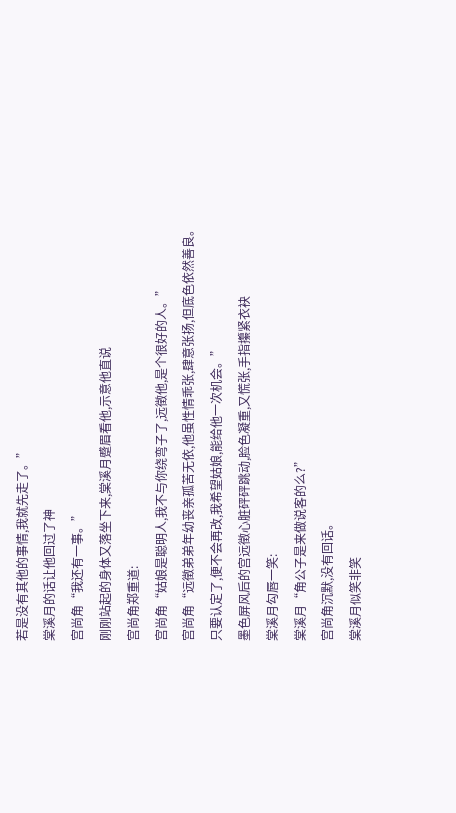若是没有其他的事情,我就先走了。”
棠溪月的话让他回过了神
宫尚角“我还有一事。”
刚刚站起的身体又落坐下来,棠溪月蹙眉看他,示意他直说
宫尚角郑重道:
宫尚角“姑娘是聪明人,我不与你绕弯子了,远徵他,是个很好的人。”
宫尚角“远徵弟弟年幼丧亲孤苦无依,他虽性情乖张,肆意张扬,但底色依然善良。只要认定了,便不会再改,我希望姑娘,能给他一次机会。”
墨色屏风后的宫远徵心脏砰砰跳动,脸色凝重,又慌张,手指攥紧衣袂
棠溪月勾唇一笑:
棠溪月“角公子是来做说客的么?”
宫尚角沉默,没有回话。
棠溪月似笑非笑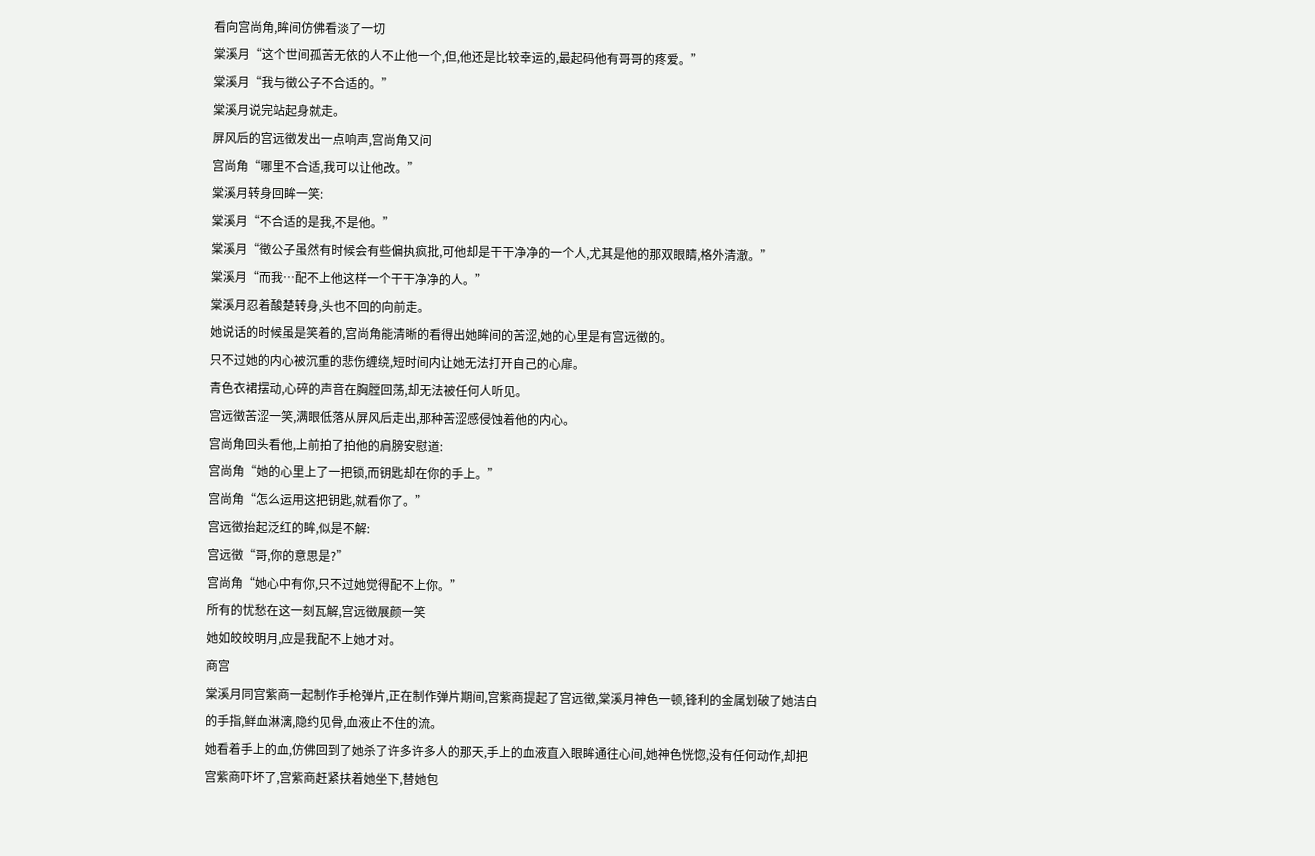看向宫尚角,眸间仿佛看淡了一切
棠溪月“这个世间孤苦无依的人不止他一个,但,他还是比较幸运的,最起码他有哥哥的疼爱。”
棠溪月“我与徵公子不合适的。”
棠溪月说完站起身就走。
屏风后的宫远徵发出一点响声,宫尚角又问
宫尚角“哪里不合适,我可以让他改。”
棠溪月转身回眸一笑:
棠溪月“不合适的是我,不是他。”
棠溪月“徵公子虽然有时候会有些偏执疯批,可他却是干干净净的一个人,尤其是他的那双眼睛,格外清澈。”
棠溪月“而我…配不上他这样一个干干净净的人。”
棠溪月忍着酸楚转身,头也不回的向前走。
她说话的时候虽是笑着的,宫尚角能清晰的看得出她眸间的苦涩,她的心里是有宫远徵的。
只不过她的内心被沉重的悲伤缠绕,短时间内让她无法打开自己的心扉。
青色衣裙摆动,心碎的声音在胸膛回荡,却无法被任何人听见。
宫远徵苦涩一笑,满眼低落从屏风后走出,那种苦涩感侵蚀着他的内心。
宫尚角回头看他,上前拍了拍他的肩膀安慰道:
宫尚角“她的心里上了一把锁,而钥匙却在你的手上。”
宫尚角“怎么运用这把钥匙,就看你了。”
宫远徵抬起泛红的眸,似是不解:
宫远徵“哥,你的意思是?”
宫尚角“她心中有你,只不过她觉得配不上你。”
所有的忧愁在这一刻瓦解,宫远徵展颜一笑
她如皎皎明月,应是我配不上她才对。
商宫
棠溪月同宫紫商一起制作手枪弹片,正在制作弹片期间,宫紫商提起了宫远徵,棠溪月神色一顿,锋利的金属划破了她洁白的手指,鲜血淋漓,隐约见骨,血液止不住的流。
她看着手上的血,仿佛回到了她杀了许多许多人的那天,手上的血液直入眼眸通往心间,她神色恍惚,没有任何动作,却把宫紫商吓坏了,宫紫商赶紧扶着她坐下,替她包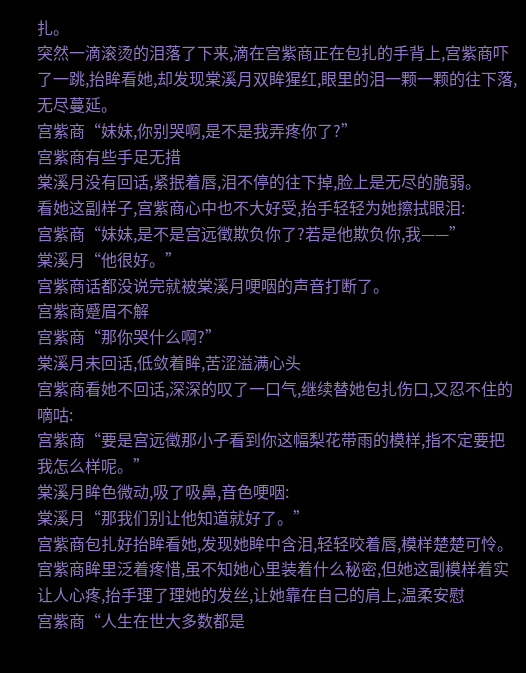扎。
突然一滴滚烫的泪落了下来,滴在宫紫商正在包扎的手背上,宫紫商吓了一跳,抬眸看她,却发现棠溪月双眸猩红,眼里的泪一颗一颗的往下落,无尽蔓延。
宫紫商“妹妹,你别哭啊,是不是我弄疼你了?”
宫紫商有些手足无措
棠溪月没有回话,紧抿着唇,泪不停的往下掉,脸上是无尽的脆弱。
看她这副样子,宫紫商心中也不大好受,抬手轻轻为她擦拭眼泪:
宫紫商“妹妹,是不是宫远徵欺负你了?若是他欺负你,我——”
棠溪月“他很好。”
宫紫商话都没说完就被棠溪月哽咽的声音打断了。
宫紫商蹙眉不解
宫紫商“那你哭什么啊?”
棠溪月未回话,低敛着眸,苦涩溢满心头
宫紫商看她不回话,深深的叹了一口气,继续替她包扎伤口,又忍不住的嘀咕:
宫紫商“要是宫远徵那小子看到你这幅梨花带雨的模样,指不定要把我怎么样呢。”
棠溪月眸色微动,吸了吸鼻,音色哽咽:
棠溪月“那我们别让他知道就好了。”
宫紫商包扎好抬眸看她,发现她眸中含泪,轻轻咬着唇,模样楚楚可怜。
宫紫商眸里泛着疼惜,虽不知她心里装着什么秘密,但她这副模样着实让人心疼,抬手理了理她的发丝,让她靠在自己的肩上,温柔安慰
宫紫商“人生在世大多数都是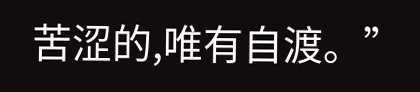苦涩的,唯有自渡。”